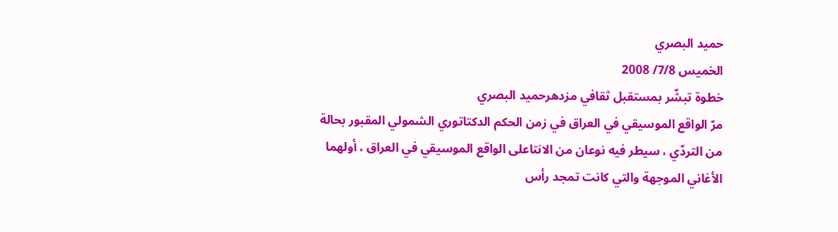حميد البصري
الخميس 7/8/ 2008
خطوة تبشّر بمستقبل ثقافي مزدهرحميد البصري
مرّ الواقع الموسيقي في العراق في زمن الحكم الدكتاتوري الشمولي المقبور بحالة من التردّي ، سيطر فيه نوعان من الانتاعلى الواقع الموسيقي في العراق ، أولهما الأغاني الموجهة والتي كانت تمجد رأس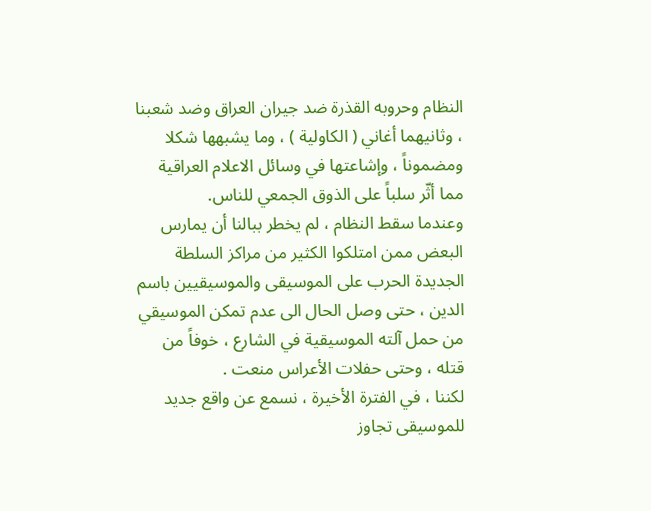النظام وحروبه القذرة ضد جيران العراق وضد شعبنا ، وثانيهما أغاني ( الكاولية ) ، وما يشبهها شكلا ومضموناً ، وإشاعتها في وسائل الاعلام العراقية مما أثّر سلباً على الذوق الجمعي للناس.
وعندما سقط النظام ، لم يخطر ببالنا أن يمارس البعض ممن امتلكوا الكثير من مراكز السلطة الجديدة الحرب على الموسيقى والموسيقيين باسم الدين ، حتى وصل الحال الى عدم تمكن الموسيقي من حمل آلته الموسيقية في الشارع ، خوفاً من قتله ، وحتى حفلات الأعراس منعت .
لكننا ، في الفترة الأخيرة ، نسمع عن واقع جديد للموسيقى تجاوز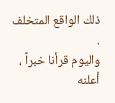ذلك الواقع المتخلف .
واليوم قرأنا خبراً ، أعلنه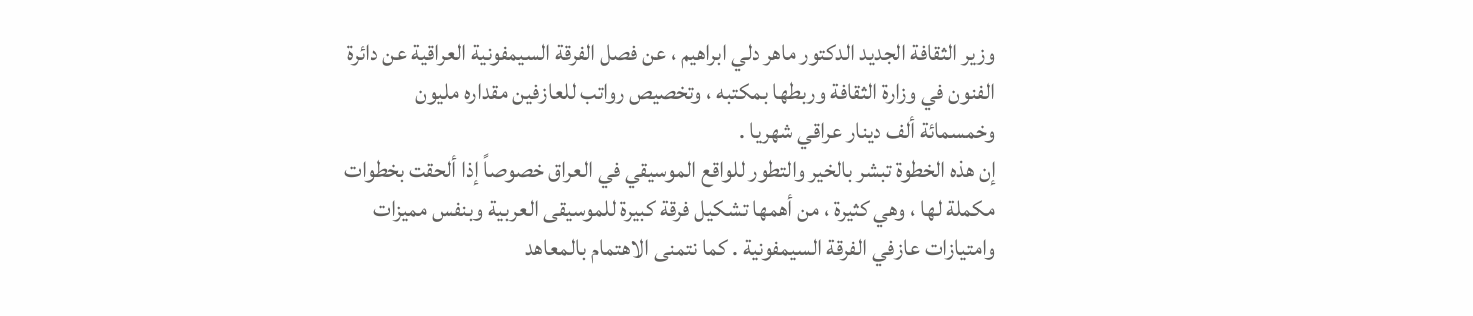وزير الثقافة الجديد الدكتور ماهر دلي ابراهيم ، عن فصل الفرقة السيمفونية العراقية عن دائرة الفنون في وزارة الثقافة وربطها بمكتبه ، وتخصيص رواتب للعازفين مقداره مليون وخمسمائة ألف دينار عراقي شهريا .
إن هذه الخطوة تبشر بالخير والتطور للواقع الموسيقي في العراق خصوصاً إذا ألحقت بخطوات مكملة لها ، وهي كثيرة ، من أهمها تشكيل فرقة كبيرة للموسيقى العربية وبنفس مميزات وامتيازات عازفي الفرقة السيمفونية . كما نتمنى الاهتمام بالمعاهد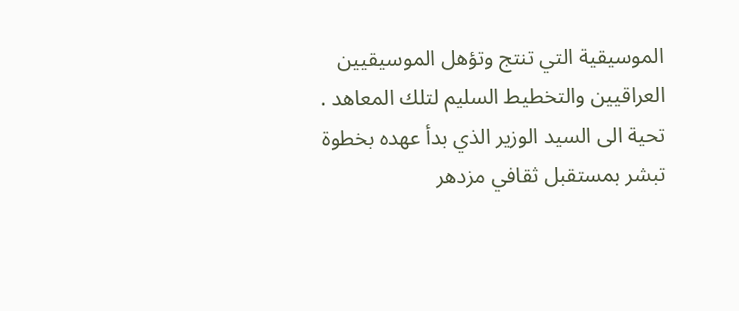الموسيقية التي تنتج وتؤهل الموسيقيين العراقيين والتخطيط السليم لتلك المعاهد .
تحية الى السيد الوزير الذي بدأ عهده بخطوة تبشر بمستقبل ثقافي مزدهر